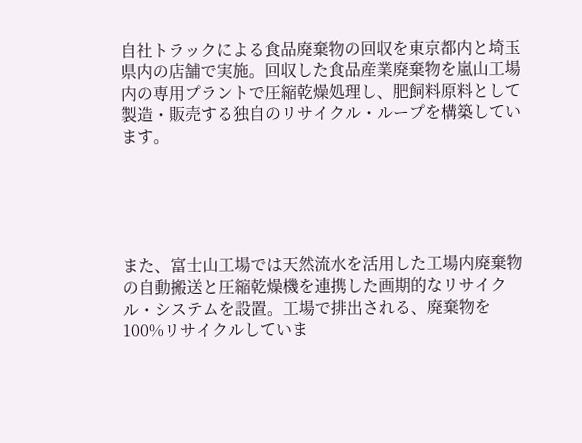自社トラックによる食品廃棄物の回収を東京都内と埼玉県内の店舗で実施。回収した食品産業廃棄物を嵐山工場内の専用プラントで圧縮乾燥処理し、肥飼料原料として製造・販売する独自のリサイクル・ループを構築しています。





また、富士山工場では天然流水を活用した工場内廃棄物の自動搬送と圧縮乾燥機を連携した画期的なリサイクル・システムを設置。工場で排出される、廃棄物を100%リサイクルしていま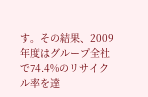す。その結果、2009年度はグループ全社で74.4%のリサイクル率を達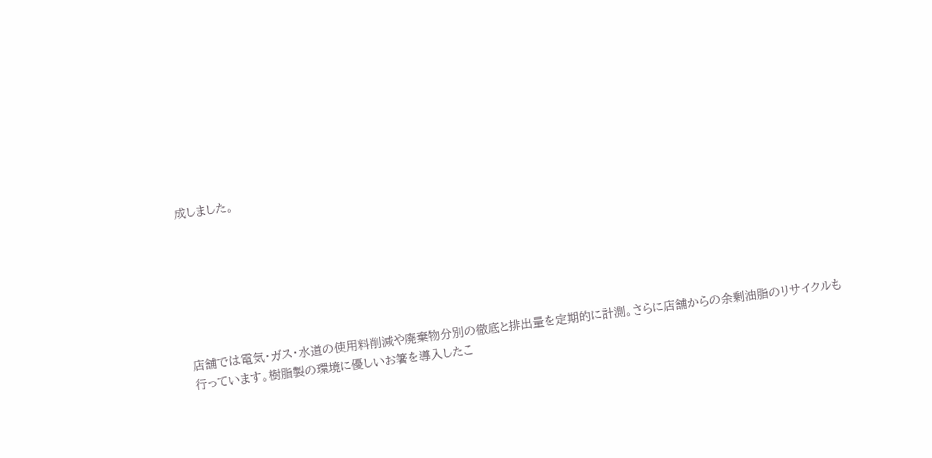成しました。







店舗では電気・ガス・水道の使用料削減や廃棄物分別の徹底と排出量を定期的に計測。さらに店舗からの余剰油脂のリサイクルも行っています。樹脂製の環境に優しいお箸を導入したこ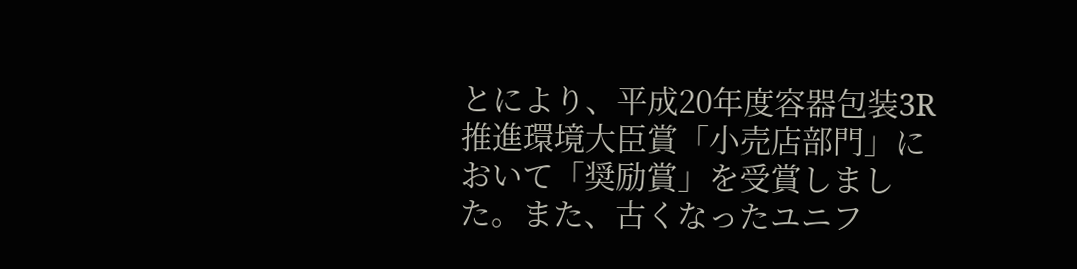とにより、平成20年度容器包装3R推進環境大臣賞「小売店部門」において「奨励賞」を受賞しました。また、古くなったユニフ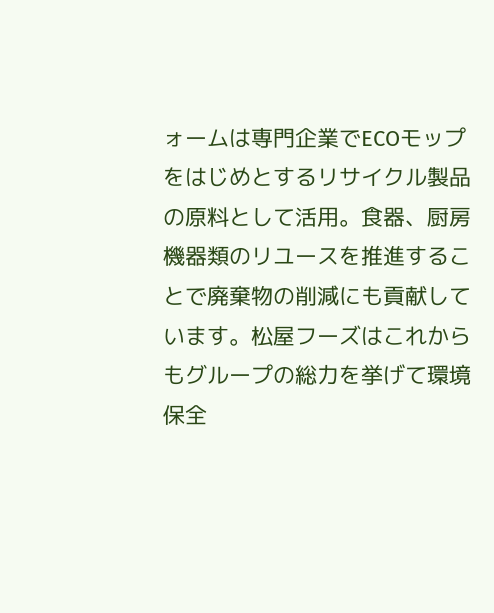ォームは専門企業でECOモップをはじめとするリサイクル製品の原料として活用。食器、厨房機器類のリユースを推進することで廃棄物の削減にも貢献しています。松屋フーズはこれからもグループの総力を挙げて環境保全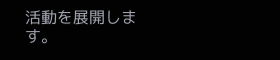活動を展開します。